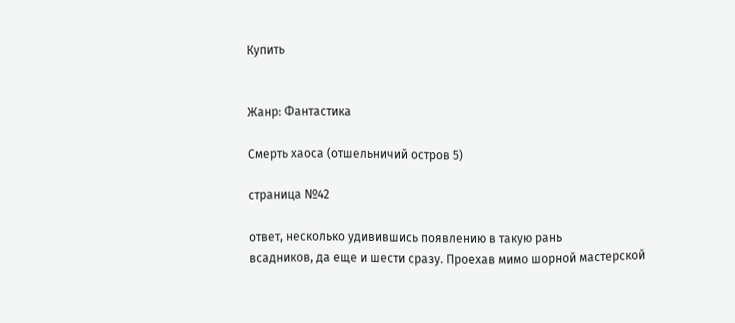Купить


Жанр: Фантастика

Смерть хаоса (отшельничий остров 5)

страница №42

ответ, несколько удивившись появлению в такую рань
всадников, да еще и шести сразу. Проехав мимо шорной мастерской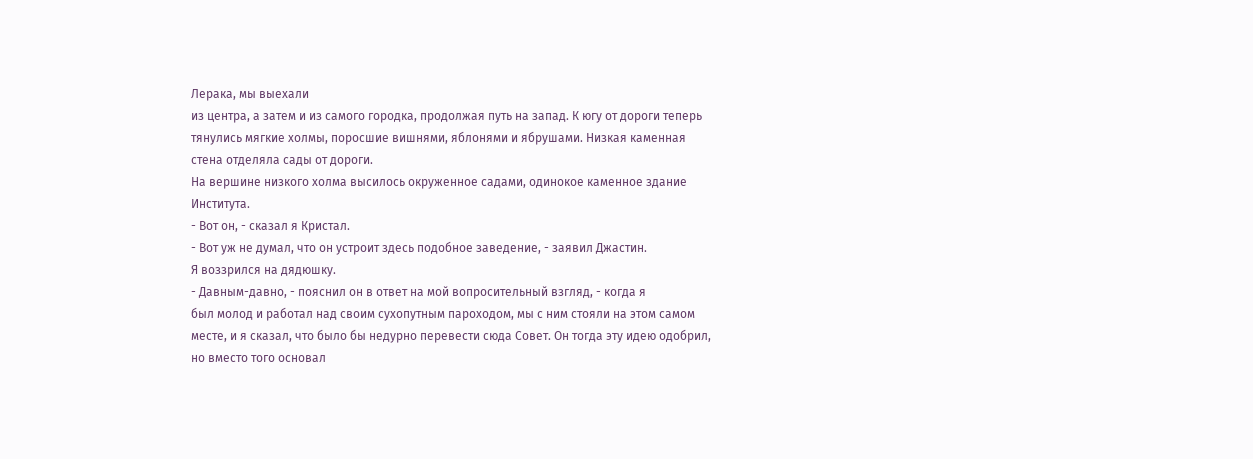Лерака, мы выехали
из центра, а затем и из самого городка, продолжая путь на запад. К югу от дороги теперь
тянулись мягкие холмы, поросшие вишнями, яблонями и ябрушами. Низкая каменная
стена отделяла сады от дороги.
На вершине низкого холма высилось окруженное садами, одинокое каменное здание
Института.
- Вот он, - сказал я Кристал.
- Вот уж не думал, что он устроит здесь подобное заведение, - заявил Джастин.
Я воззрился на дядюшку.
- Давным-давно, - пояснил он в ответ на мой вопросительный взгляд, - когда я
был молод и работал над своим сухопутным пароходом, мы с ним стояли на этом самом
месте, и я сказал, что было бы недурно перевести сюда Совет. Он тогда эту идею одобрил,
но вместо того основал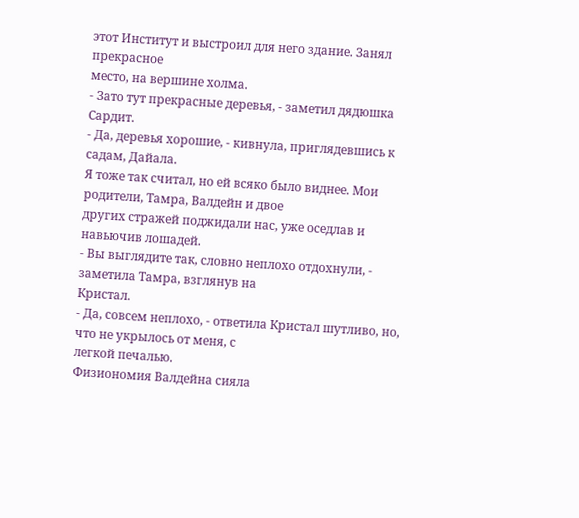этот Институт и выстроил для него здание. Занял прекрасное
место, на вершине холма.
- Зато тут прекрасные деревья, - заметил дядюшка Сардит.
- Да, деревья хорошие, - кивнула, приглядевшись к садам, Дайала.
Я тоже так считал, но ей всяко было виднее. Мои родители, Тамра, Валдейн и двое
других стражей поджидали нас, уже оседлав и навьючив лошадей.
- Вы выглядите так, словно неплохо отдохнули, - заметила Тамра, взглянув на
Кристал.
- Да, совсем неплохо, - ответила Кристал шутливо, но, что не укрылось от меня, с
легкой печалью.
Физиономия Валдейна сияла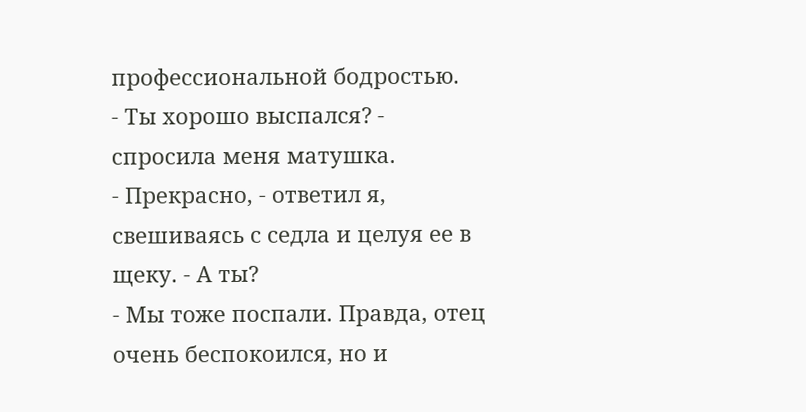профессиональной бодростью.
- Ты хорошо выспался? - спросила меня матушка.
- Прекрасно, - ответил я, свешиваясь с седла и целуя ее в щеку. - А ты?
- Мы тоже поспали. Правда, отец очень беспокоился, но и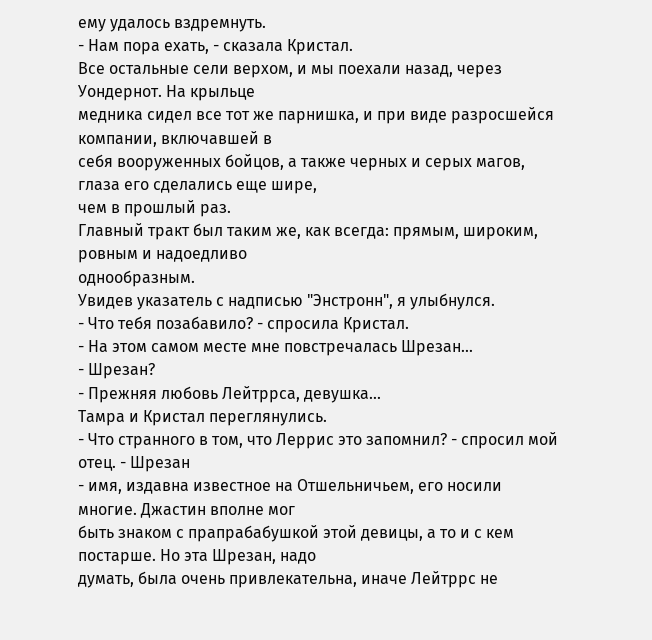ему удалось вздремнуть.
- Нам пора ехать, - сказала Кристал.
Все остальные сели верхом, и мы поехали назад, через Уондернот. На крыльце
медника сидел все тот же парнишка, и при виде разросшейся компании, включавшей в
себя вооруженных бойцов, а также черных и серых магов, глаза его сделались еще шире,
чем в прошлый раз.
Главный тракт был таким же, как всегда: прямым, широким, ровным и надоедливо
однообразным.
Увидев указатель с надписью "Энстронн", я улыбнулся.
- Что тебя позабавило? - спросила Кристал.
- На этом самом месте мне повстречалась Шрезан...
- Шрезан?
- Прежняя любовь Лейтррса, девушка...
Тамра и Кристал переглянулись.
- Что странного в том, что Леррис это запомнил? - спросил мой отец. - Шрезан
- имя, издавна известное на Отшельничьем, его носили многие. Джастин вполне мог
быть знаком с прапрабабушкой этой девицы, а то и с кем постарше. Но эта Шрезан, надо
думать, была очень привлекательна, иначе Лейтррс не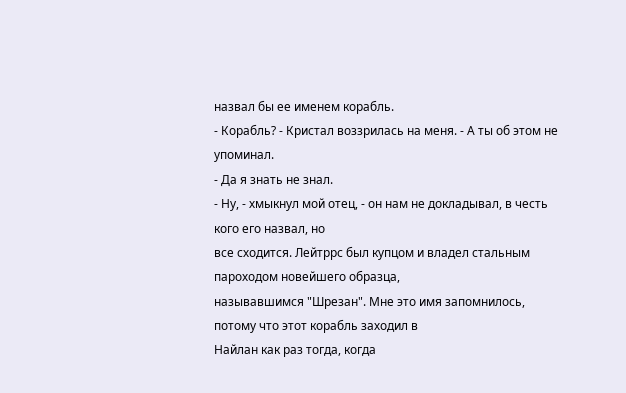назвал бы ее именем корабль.
- Корабль? - Кристал воззрилась на меня. - А ты об этом не упоминал.
- Да я знать не знал.
- Ну, - хмыкнул мой отец, - он нам не докладывал, в честь кого его назвал, но
все сходится. Лейтррс был купцом и владел стальным пароходом новейшего образца,
называвшимся "Шрезан". Мне это имя запомнилось, потому что этот корабль заходил в
Найлан как раз тогда, когда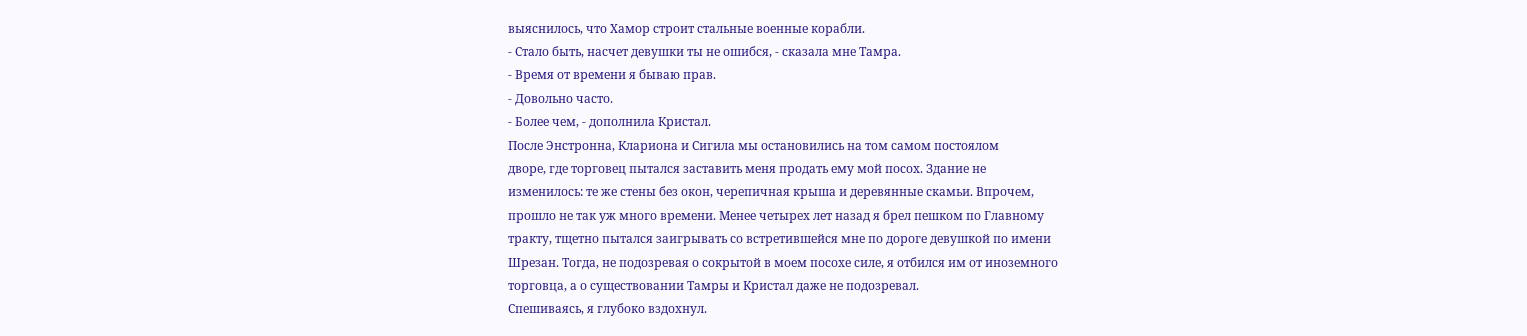выяснилось, что Хамор строит стальные военные корабли.
- Стало быть, насчет девушки ты не ошибся, - сказала мне Тамра.
- Время от времени я бываю прав.
- Довольно часто.
- Более чем, - дополнила Кристал.
После Энстронна, Клариона и Сигила мы остановились на том самом постоялом
дворе, где торговец пытался заставить меня продать ему мой посох. Здание не
изменилось: те же стены без окон, черепичная крыша и деревянные скамьи. Впрочем,
прошло не так уж много времени. Менее четырех лет назад я брел пешком по Главному
тракту, тщетно пытался заигрывать со встретившейся мне по дороге девушкой по имени
Шрезан. Тогда, не подозревая о сокрытой в моем посохе силе, я отбился им от иноземного
торговца, а о существовании Тамры и Кристал даже не подозревал.
Спешиваясь, я глубоко вздохнул.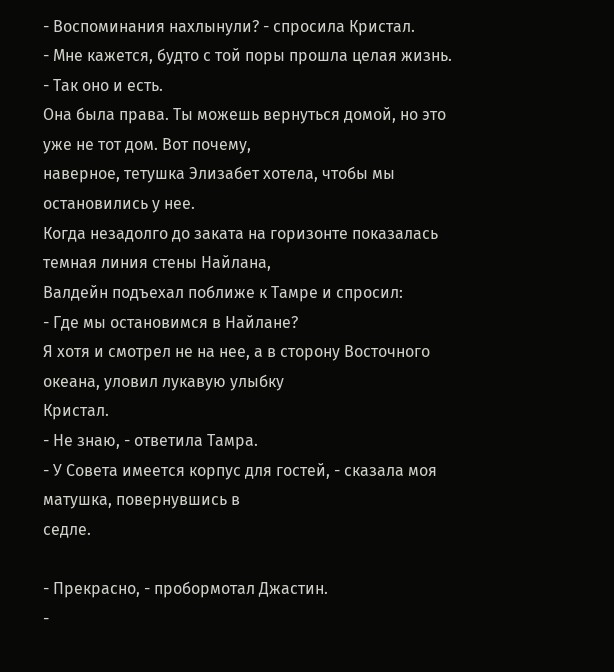- Воспоминания нахлынули? - спросила Кристал.
- Мне кажется, будто с той поры прошла целая жизнь.
- Так оно и есть.
Она была права. Ты можешь вернуться домой, но это уже не тот дом. Вот почему,
наверное, тетушка Элизабет хотела, чтобы мы остановились у нее.
Когда незадолго до заката на горизонте показалась темная линия стены Найлана,
Валдейн подъехал поближе к Тамре и спросил:
- Где мы остановимся в Найлане?
Я хотя и смотрел не на нее, а в сторону Восточного океана, уловил лукавую улыбку
Кристал.
- Не знаю, - ответила Тамра.
- У Совета имеется корпус для гостей, - сказала моя матушка, повернувшись в
седле.

- Прекрасно, - пробормотал Джастин.
-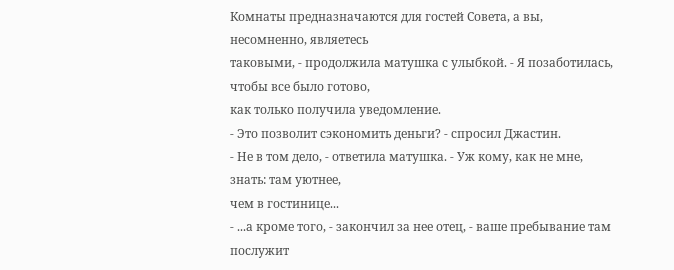Комнаты предназначаются для гостей Совета, а вы, несомненно, являетесь
таковыми, - продолжила матушка с улыбкой. - Я позаботилась, чтобы все было готово,
как только получила уведомление.
- Это позволит сэкономить деньги? - спросил Джастин.
- Не в том дело, - ответила матушка. - Уж кому, как не мне, знать: там уютнее,
чем в гостинице...
- ...а кроме того, - закончил за нее отец, - ваше пребывание там послужит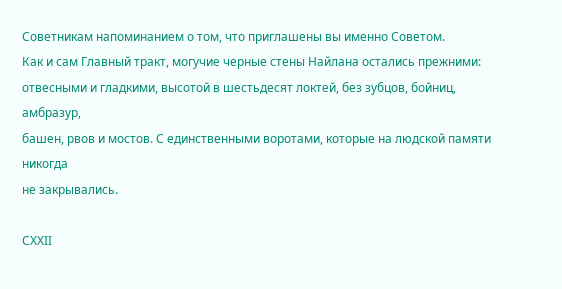Советникам напоминанием о том, что приглашены вы именно Советом.
Как и сам Главный тракт, могучие черные стены Найлана остались прежними:
отвесными и гладкими, высотой в шестьдесят локтей, без зубцов, бойниц, амбразур,
башен, рвов и мостов. С единственными воротами, которые на людской памяти никогда
не закрывались.

CXXII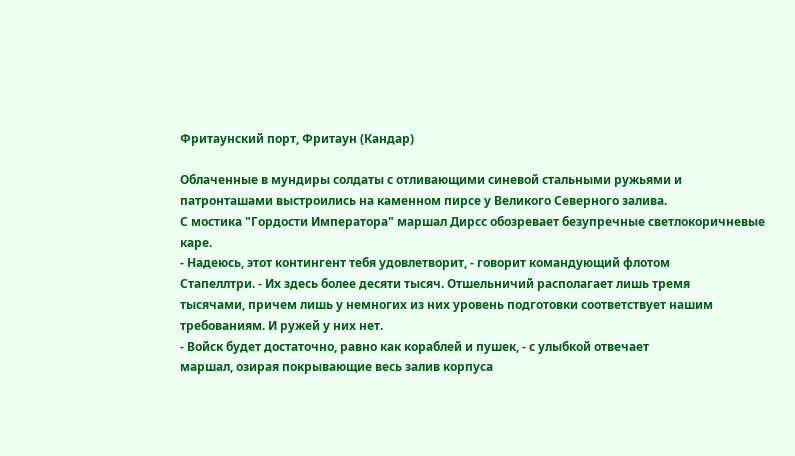Фритаунский порт, Фритаун (Кандар)

Облаченные в мундиры солдаты с отливающими синевой стальными ружьями и
патронташами выстроились на каменном пирсе у Великого Северного залива.
С мостика "Гордости Императора" маршал Дирсс обозревает безупречные светлокоричневые
каре.
- Надеюсь, этот контингент тебя удовлетворит, - говорит командующий флотом
Стапеллтри. - Их здесь более десяти тысяч. Отшельничий располагает лишь тремя
тысячами, причем лишь у немногих из них уровень подготовки соответствует нашим
требованиям. И ружей у них нет.
- Войск будет достаточно, равно как кораблей и пушек, - с улыбкой отвечает
маршал, озирая покрывающие весь залив корпуса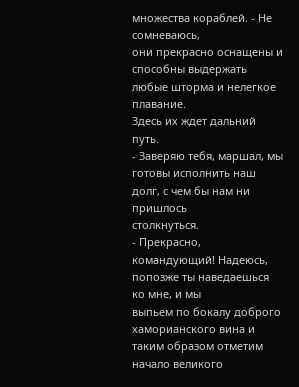множества кораблей. - Не сомневаюсь,
они прекрасно оснащены и способны выдержать любые шторма и нелегкое плавание.
Здесь их ждет дальний путь.
- Заверяю тебя, маршал, мы готовы исполнить наш долг, с чем бы нам ни пришлось
столкнуться.
- Прекрасно, командующий! Надеюсь, попозже ты наведаешься ко мне, и мы
выпьем по бокалу доброго хаморианского вина и таким образом отметим начало великого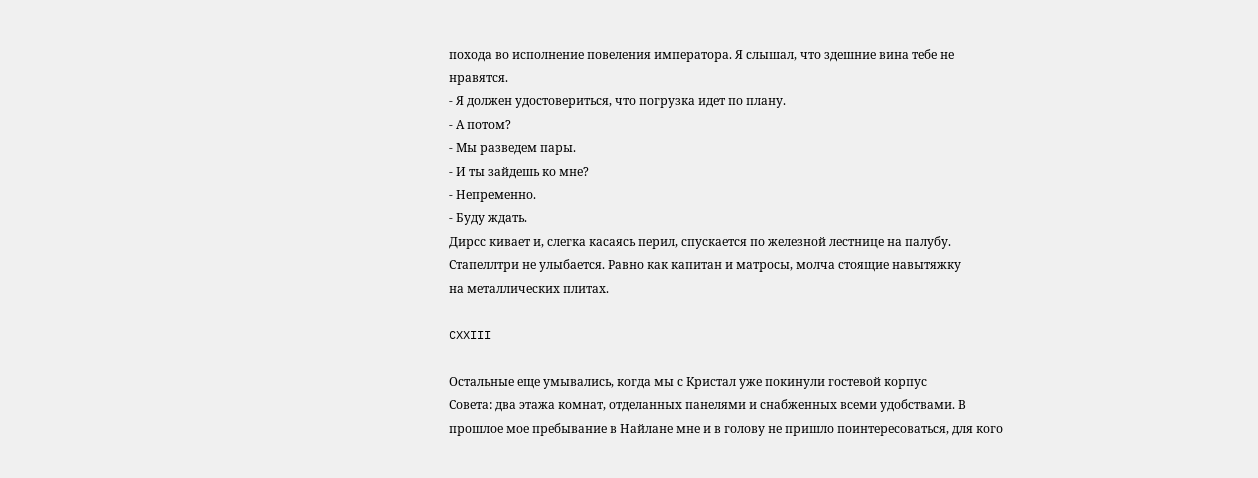похода во исполнение повеления императора. Я слышал, что здешние вина тебе не
нравятся.
- Я должен удостовериться, что погрузка идет по плану.
- А потом?
- Мы разведем пары.
- И ты зайдешь ко мне?
- Непременно.
- Буду ждать.
Дирсс кивает и, слегка касаясь перил, спускается по железной лестнице на палубу.
Стапеллтри не улыбается. Равно как капитан и матросы, молча стоящие навытяжку
на металлических плитах.

CXXIII

Остальные еще умывались, когда мы с Кристал уже покинули гостевой корпус
Совета: два этажа комнат, отделанных панелями и снабженных всеми удобствами. В
прошлое мое пребывание в Найлане мне и в голову не пришло поинтересоваться, для кого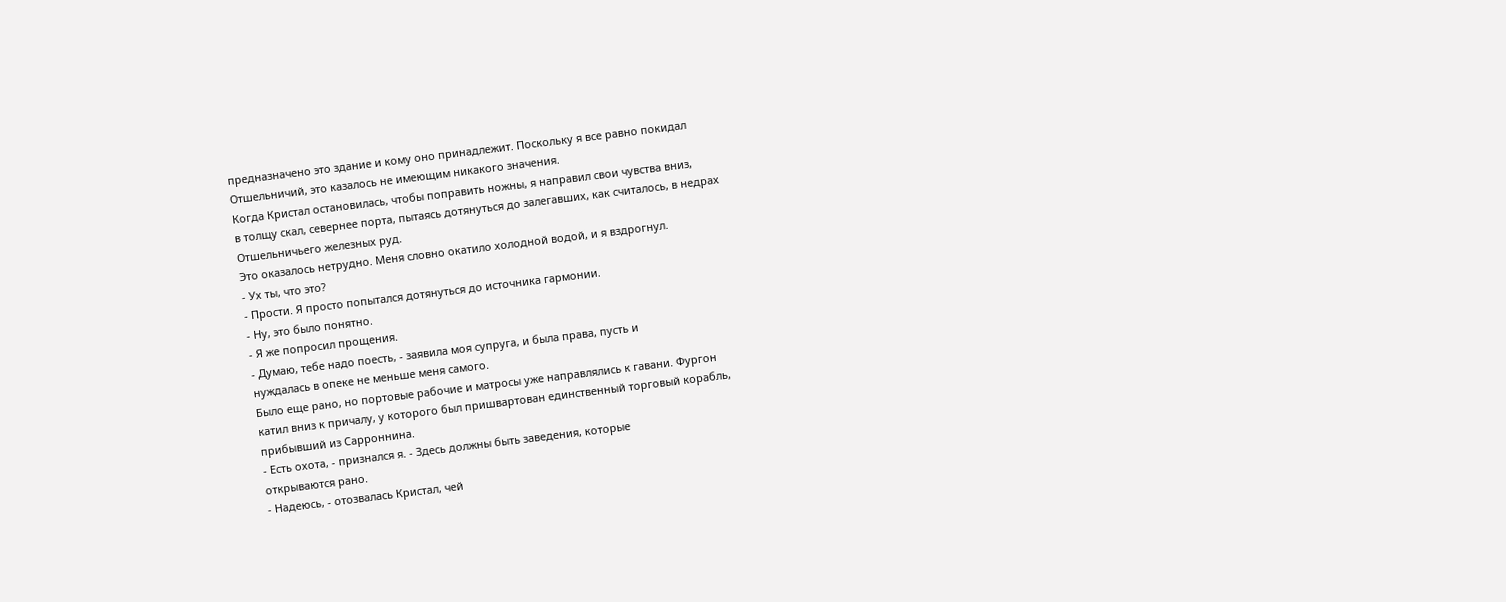предназначено это здание и кому оно принадлежит. Поскольку я все равно покидал
Отшельничий, это казалось не имеющим никакого значения.
Когда Кристал остановилась, чтобы поправить ножны, я направил свои чувства вниз,
в толщу скал, севернее порта, пытаясь дотянуться до залегавших, как считалось, в недрах
Отшельничьего железных руд.
Это оказалось нетрудно. Меня словно окатило холодной водой, и я вздрогнул.
- Ух ты, что это?
- Прости. Я просто попытался дотянуться до источника гармонии.
- Ну, это было понятно.
- Я же попросил прощения.
- Думаю, тебе надо поесть, - заявила моя супруга, и была права, пусть и
нуждалась в опеке не меньше меня самого.
Было еще рано, но портовые рабочие и матросы уже направлялись к гавани. Фургон
катил вниз к причалу, у которого был пришвартован единственный торговый корабль,
прибывший из Сарроннина.
- Есть охота, - признался я. - Здесь должны быть заведения, которые
открываются рано.
- Надеюсь, - отозвалась Кристал, чей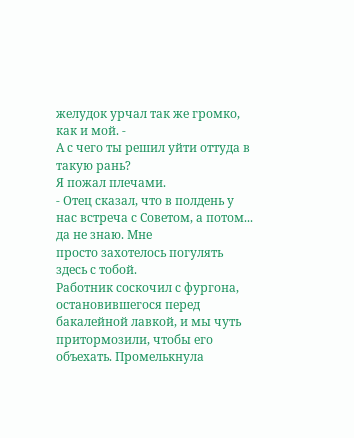желудок урчал так же громко, как и мой. -
А с чего ты решил уйти оттуда в такую рань?
Я пожал плечами.
- Отец сказал, что в полдень у нас встреча с Советом, а потом... да не знаю. Мне
просто захотелось погулять здесь с тобой.
Работник соскочил с фургона, остановившегося перед бакалейной лавкой, и мы чуть
притормозили, чтобы его объехать. Промелькнула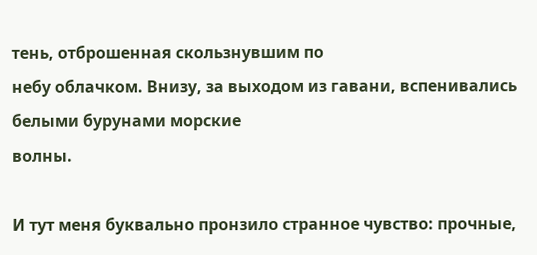тень, отброшенная скользнувшим по
небу облачком. Внизу, за выходом из гавани, вспенивались белыми бурунами морские
волны.

И тут меня буквально пронзило странное чувство: прочные,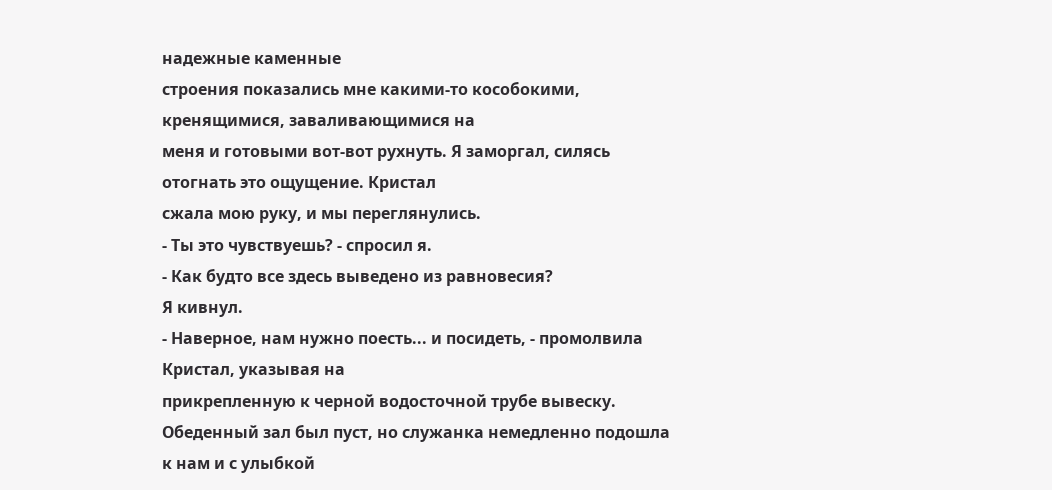надежные каменные
строения показались мне какими-то кособокими, кренящимися, заваливающимися на
меня и готовыми вот-вот рухнуть. Я заморгал, силясь отогнать это ощущение. Кристал
сжала мою руку, и мы переглянулись.
- Ты это чувствуешь? - спросил я.
- Как будто все здесь выведено из равновесия?
Я кивнул.
- Наверное, нам нужно поесть... и посидеть, - промолвила Кристал, указывая на
прикрепленную к черной водосточной трубе вывеску.
Обеденный зал был пуст, но служанка немедленно подошла к нам и с улыбкой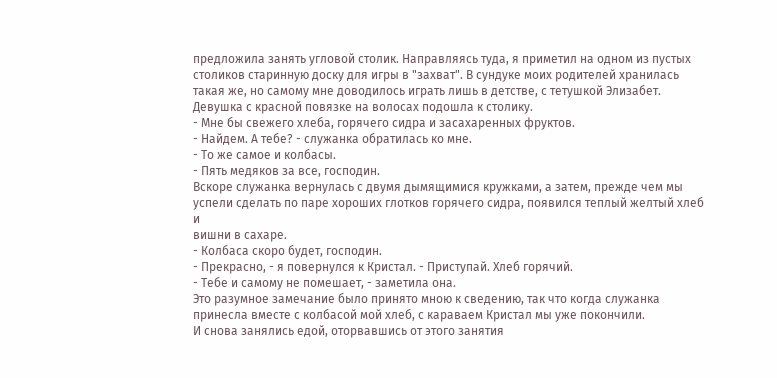предложила занять угловой столик. Направляясь туда, я приметил на одном из пустых
столиков старинную доску для игры в "захват". В сундуке моих родителей хранилась
такая же, но самому мне доводилось играть лишь в детстве, с тетушкой Элизабет.
Девушка с красной повязке на волосах подошла к столику.
- Мне бы свежего хлеба, горячего сидра и засахаренных фруктов.
- Найдем. А тебе? - служанка обратилась ко мне.
- То же самое и колбасы.
- Пять медяков за все, господин.
Вскоре служанка вернулась с двумя дымящимися кружками, а затем, прежде чем мы
успели сделать по паре хороших глотков горячего сидра, появился теплый желтый хлеб и
вишни в сахаре.
- Колбаса скоро будет, господин.
- Прекрасно, - я повернулся к Кристал. - Приступай. Хлеб горячий.
- Тебе и самому не помешает, - заметила она.
Это разумное замечание было принято мною к сведению, так что когда служанка
принесла вместе с колбасой мой хлеб, с караваем Кристал мы уже покончили.
И снова занялись едой, оторвавшись от этого занятия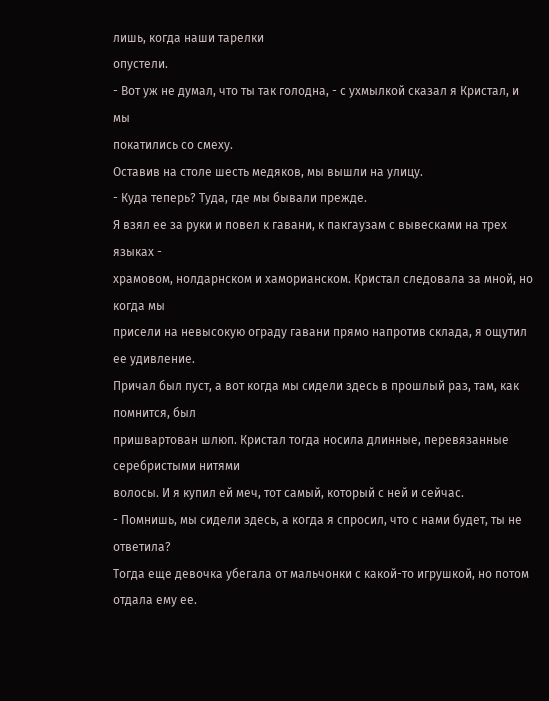лишь, когда наши тарелки
опустели.
- Вот уж не думал, что ты так голодна, - с ухмылкой сказал я Кристал, и мы
покатились со смеху.
Оставив на столе шесть медяков, мы вышли на улицу.
- Куда теперь? Туда, где мы бывали прежде.
Я взял ее за руки и повел к гавани, к пакгаузам с вывесками на трех языках -
храмовом, нолдарнском и хаморианском. Кристал следовала за мной, но когда мы
присели на невысокую ограду гавани прямо напротив склада, я ощутил ее удивление.
Причал был пуст, а вот когда мы сидели здесь в прошлый раз, там, как помнится, был
пришвартован шлюп. Кристал тогда носила длинные, перевязанные серебристыми нитями
волосы. И я купил ей меч, тот самый, который с ней и сейчас.
- Помнишь, мы сидели здесь, а когда я спросил, что с нами будет, ты не ответила?
Тогда еще девочка убегала от мальчонки с какой-то игрушкой, но потом отдала ему ее.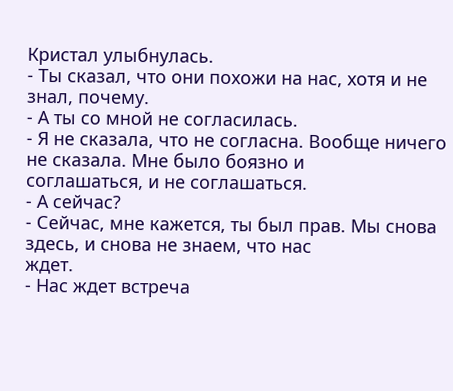Кристал улыбнулась.
- Ты сказал, что они похожи на нас, хотя и не знал, почему.
- А ты со мной не согласилась.
- Я не сказала, что не согласна. Вообще ничего не сказала. Мне было боязно и
соглашаться, и не соглашаться.
- А сейчас?
- Сейчас, мне кажется, ты был прав. Мы снова здесь, и снова не знаем, что нас
ждет.
- Нас ждет встреча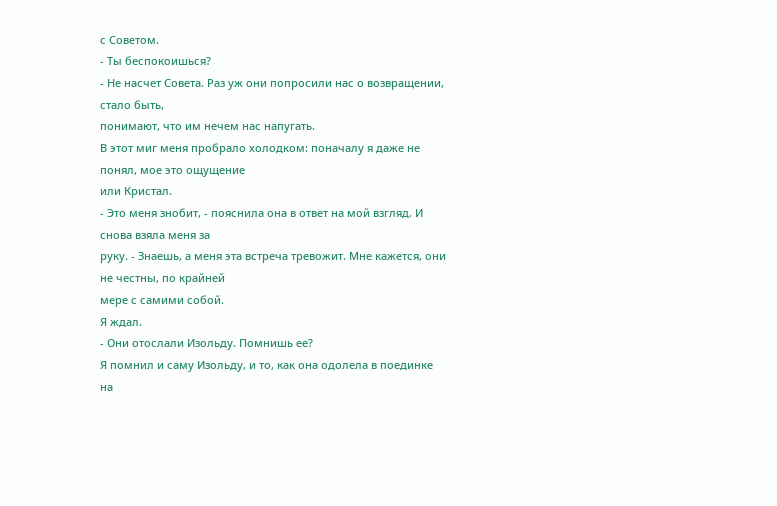с Советом.
- Ты беспокоишься?
- Не насчет Совета. Раз уж они попросили нас о возвращении, стало быть,
понимают, что им нечем нас напугать.
В этот миг меня пробрало холодком: поначалу я даже не понял, мое это ощущение
или Кристал.
- Это меня знобит, - пояснила она в ответ на мой взгляд. И снова взяла меня за
руку. - Знаешь, а меня эта встреча тревожит. Мне кажется, они не честны, по крайней
мере с самими собой.
Я ждал.
- Они отослали Изольду. Помнишь ее?
Я помнил и саму Изольду, и то, как она одолела в поединке на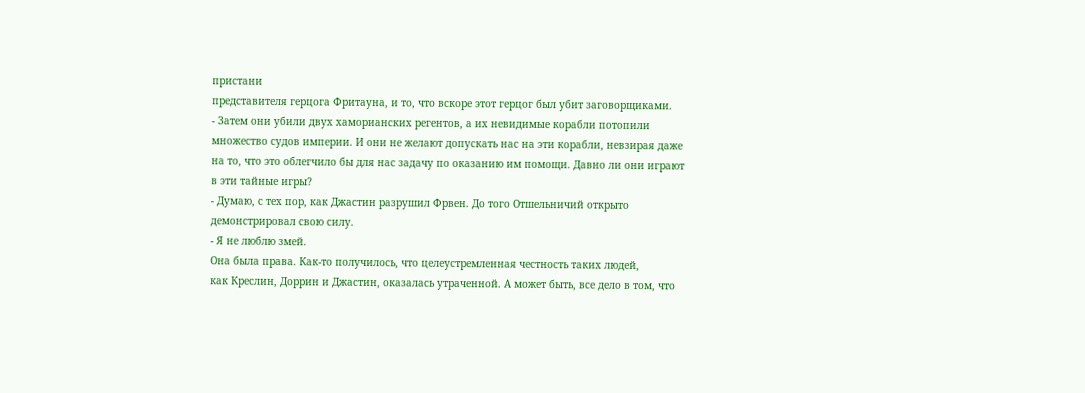пристани
представителя герцога Фритауна, и то, что вскоре этот герцог был убит заговорщиками.
- Затем они убили двух хаморианских регентов, а их невидимые корабли потопили
множество судов империи. И они не желают допускать нас на эти корабли, невзирая даже
на то, что это облегчило бы для нас задачу по оказанию им помощи. Давно ли они играют
в эти тайные игры?
- Думаю, с тех пор, как Джастин разрушил Фрвен. До того Отшельничий открыто
демонстрировал свою силу.
- Я не люблю змей.
Она была права. Как-то получилось, что целеустремленная честность таких людей,
как Креслин, Доррин и Джастин, оказалась утраченной. А может быть, все дело в том, что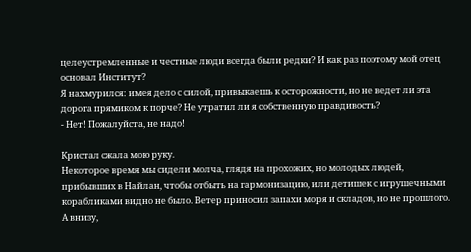целеустремленные и честные люди всегда были редки? И как раз поэтому мой отец
основал Институт?
Я нахмурился: имея дело с силой, привыкаешь к осторожности, но не ведет ли эта
дорога прямиком к порче? Не утратил ли я собственную правдивость?
- Нет! Пожалуйста, не надо!

Кристал сжала мою руку.
Некоторое время мы сидели молча, глядя на прохожих, но молодых людей,
прибывших в Найлан, чтобы отбыть на гармонизацию, или детишек с игрушечными
корабликами видно не было. Ветер приносил запахи моря и складов, но не прошлого.
А внизу,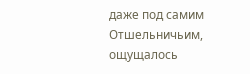даже под самим Отшельничьим, ощущалось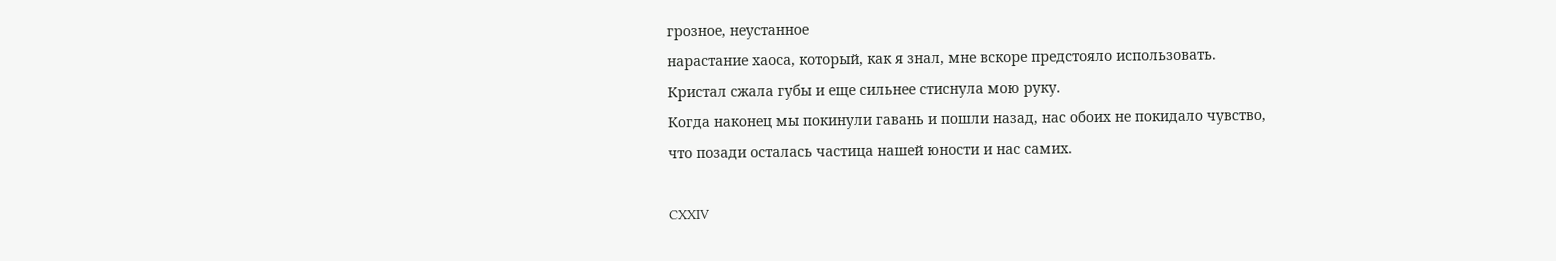грозное, неустанное
нарастание хаоса, который, как я знал, мне вскоре предстояло использовать.
Кристал сжала губы и еще сильнее стиснула мою руку.
Когда наконец мы покинули гавань и пошли назад, нас обоих не покидало чувство,
что позади осталась частица нашей юности и нас самих.

CXXIV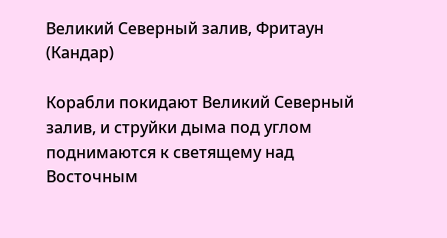Великий Северный залив, Фритаун (Кандар)

Корабли покидают Великий Северный залив, и струйки дыма под углом
поднимаются к светящему над Восточным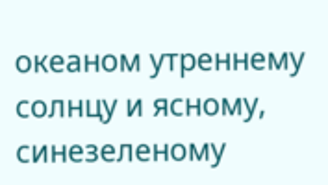океаном утреннему солнцу и ясному, синезеленому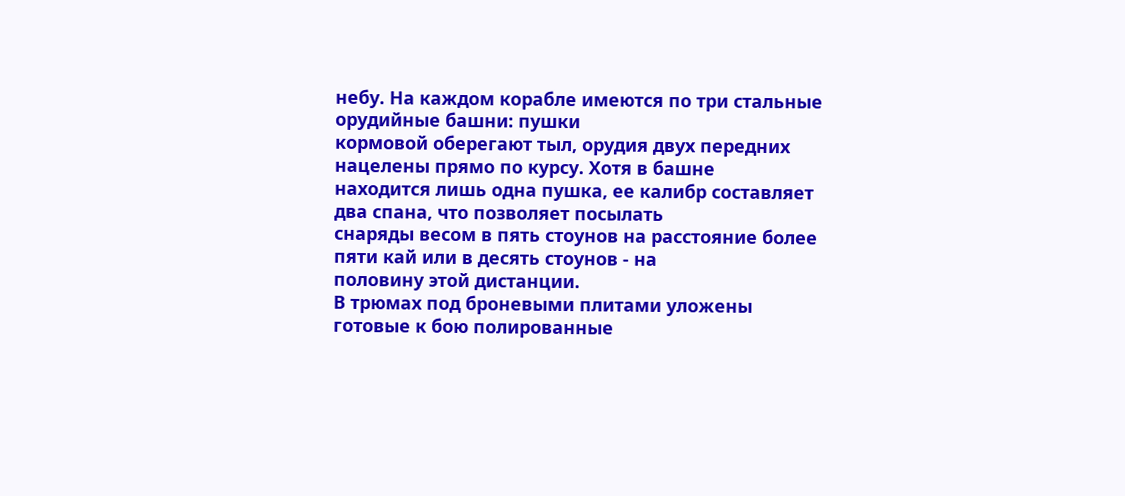небу. На каждом корабле имеются по три стальные орудийные башни: пушки
кормовой оберегают тыл, орудия двух передних нацелены прямо по курсу. Хотя в башне
находится лишь одна пушка, ее калибр составляет два спана, что позволяет посылать
снаряды весом в пять стоунов на расстояние более пяти кай или в десять стоунов - на
половину этой дистанции.
В трюмах под броневыми плитами уложены готовые к бою полированные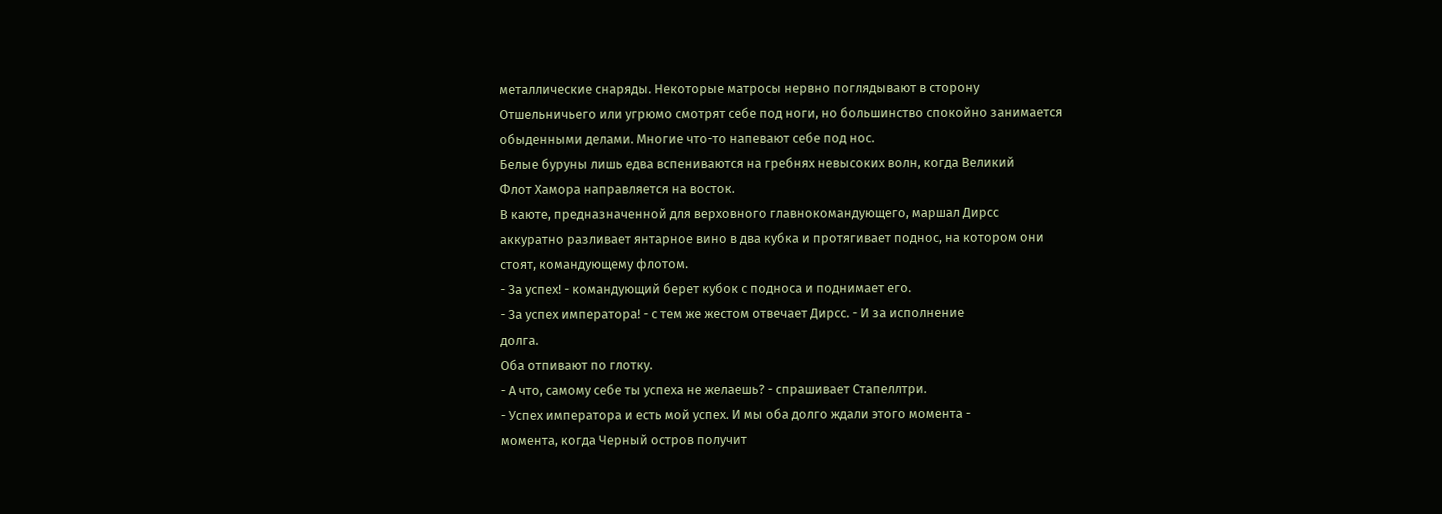металлические снаряды. Некоторые матросы нервно поглядывают в сторону
Отшельничьего или угрюмо смотрят себе под ноги, но большинство спокойно занимается
обыденными делами. Многие что-то напевают себе под нос.
Белые буруны лишь едва вспениваются на гребнях невысоких волн, когда Великий
Флот Хамора направляется на восток.
В каюте, предназначенной для верховного главнокомандующего, маршал Дирсс
аккуратно разливает янтарное вино в два кубка и протягивает поднос, на котором они
стоят, командующему флотом.
- За успех! - командующий берет кубок с подноса и поднимает его.
- За успех императора! - с тем же жестом отвечает Дирсс. - И за исполнение
долга.
Оба отпивают по глотку.
- А что, самому себе ты успеха не желаешь? - спрашивает Стапеллтри.
- Успех императора и есть мой успех. И мы оба долго ждали этого момента -
момента, когда Черный остров получит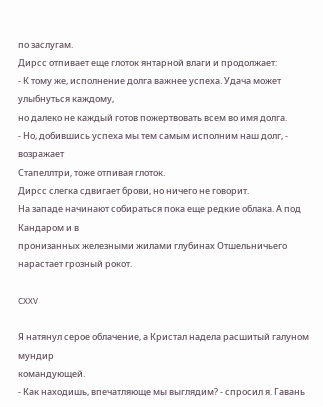по заслугам.
Дирсс отпивает еще глоток янтарной влаги и продолжает:
- К тому же, исполнение долга важнее успеха. Удача может улыбнуться каждому,
но далеко не каждый готов пожертвовать всем во имя долга.
- Но, добившись успеха мы тем самым исполним наш долг, - возражает
Стапеллтри, тоже отпивая глоток.
Дирсс слегка сдвигает брови, но ничего не говорит.
На западе начинают собираться пока еще редкие облака. А под Кандаром и в
пронизанных железными жилами глубинах Отшельничьего нарастает грозный рокот.

CXXV

Я натянул серое облачение, а Кристал надела расшитый галуном мундир
командующей.
- Как находишь, впечатляюще мы выглядим? - спросил я. Гавань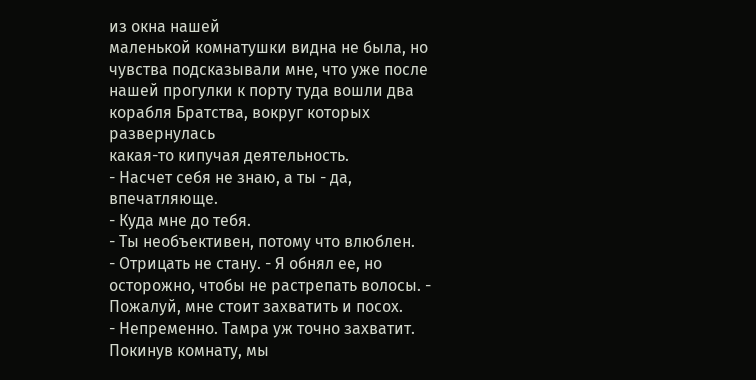из окна нашей
маленькой комнатушки видна не была, но чувства подсказывали мне, что уже после
нашей прогулки к порту туда вошли два корабля Братства, вокруг которых развернулась
какая-то кипучая деятельность.
- Насчет себя не знаю, а ты - да, впечатляюще.
- Куда мне до тебя.
- Ты необъективен, потому что влюблен.
- Отрицать не стану. - Я обнял ее, но осторожно, чтобы не растрепать волосы. -
Пожалуй, мне стоит захватить и посох.
- Непременно. Тамра уж точно захватит.
Покинув комнату, мы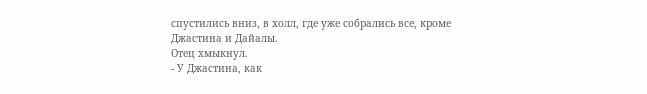спустились вниз, в холл, где уже собрались все, кроме
Джастина и Дайалы.
Отец хмыкнул.
- У Джастина, как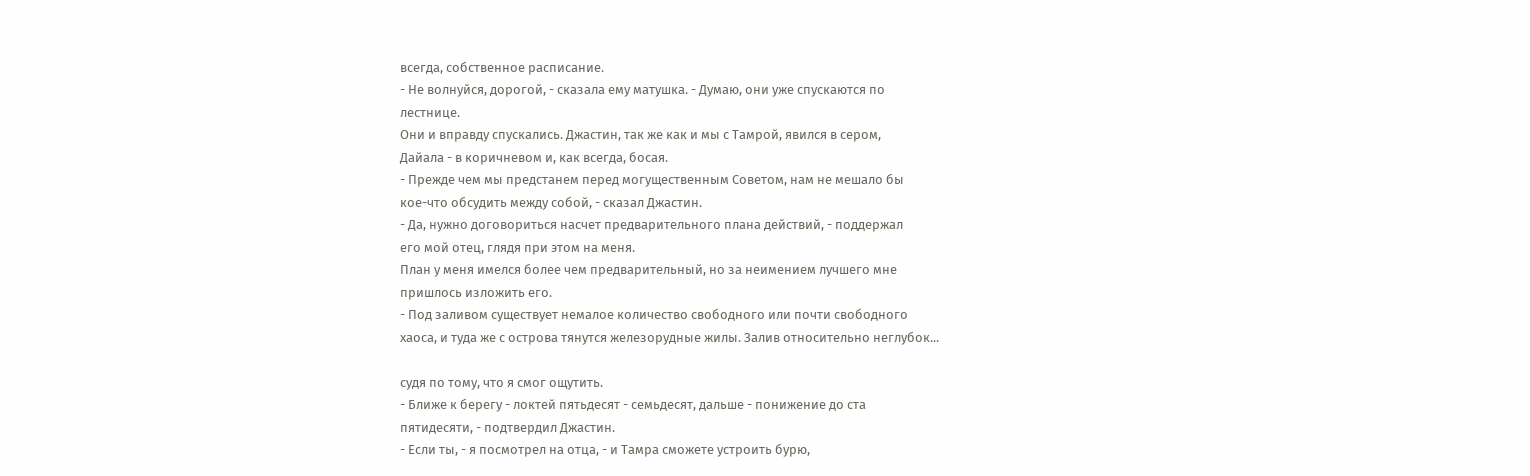всегда, собственное расписание.
- Не волнуйся, дорогой, - сказала ему матушка. - Думаю, они уже спускаются по
лестнице.
Они и вправду спускались. Джастин, так же как и мы с Тамрой, явился в сером,
Дайала - в коричневом и, как всегда, босая.
- Прежде чем мы предстанем перед могущественным Советом, нам не мешало бы
кое-что обсудить между собой, - сказал Джастин.
- Да, нужно договориться насчет предварительного плана действий, - поддержал
его мой отец, глядя при этом на меня.
План у меня имелся более чем предварительный, но за неимением лучшего мне
пришлось изложить его.
- Под заливом существует немалое количество свободного или почти свободного
хаоса, и туда же с острова тянутся железорудные жилы. Залив относительно неглубок...

судя по тому, что я смог ощутить.
- Ближе к берегу - локтей пятьдесят - семьдесят, дальше - понижение до ста
пятидесяти, - подтвердил Джастин.
- Если ты, - я посмотрел на отца, - и Тамра сможете устроить бурю,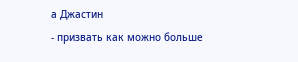а Джастин
- призвать как можно больше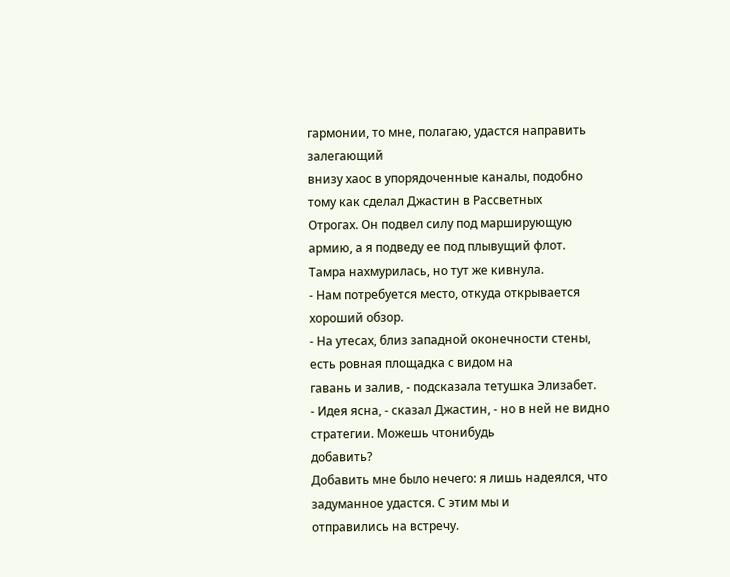гармонии, то мне, полагаю, удастся направить залегающий
внизу хаос в упорядоченные каналы, подобно тому как сделал Джастин в Рассветных
Отрогах. Он подвел силу под марширующую армию, а я подведу ее под плывущий флот.
Тамра нахмурилась, но тут же кивнула.
- Нам потребуется место, откуда открывается хороший обзор.
- На утесах, близ западной оконечности стены, есть ровная площадка с видом на
гавань и залив, - подсказала тетушка Элизабет.
- Идея ясна, - сказал Джастин, - но в ней не видно стратегии. Можешь чтонибудь
добавить?
Добавить мне было нечего: я лишь надеялся, что задуманное удастся. С этим мы и
отправились на встречу.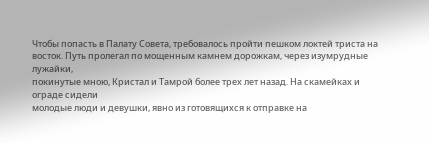Чтобы попасть в Палату Совета, требовалось пройти пешком локтей триста на
восток. Путь пролегал по мощенным камнем дорожкам, через изумрудные лужайки,
покинутые мною, Кристал и Тамрой более трех лет назад. На скамейках и ограде сидели
молодые люди и девушки, явно из готовящихся к отправке на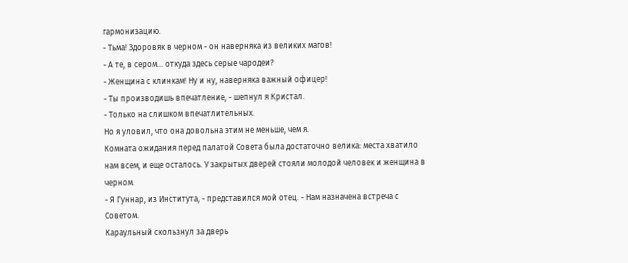гармонизацию.
- Тьма! Здоровяк в черном - он наверняка из великих магов!
- А те, в сером... откуда здесь серые чародеи?
- Женщина с клинкам! Ну и ну, наверняка важный офицер!
- Ты производишь впечатление, - шепнул я Кристал.
- Только на слишком впечатлительных.
Но я уловил, что она довольна этим не меньше, чем я.
Комната ожидания перед палатой Совета была достаточно велика: места хватило
нам всем, и еще осталось. У закрытых дверей стояли молодой человек и женщина в
черном.
- Я Гуннар, из Института, - представился мой отец. - Нам назначена встреча с
Советом.
Караульный скользнул за дверь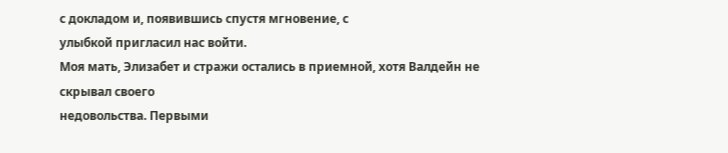с докладом и, появившись спустя мгновение, с
улыбкой пригласил нас войти.
Моя мать, Элизабет и стражи остались в приемной, хотя Валдейн не скрывал своего
недовольства. Первыми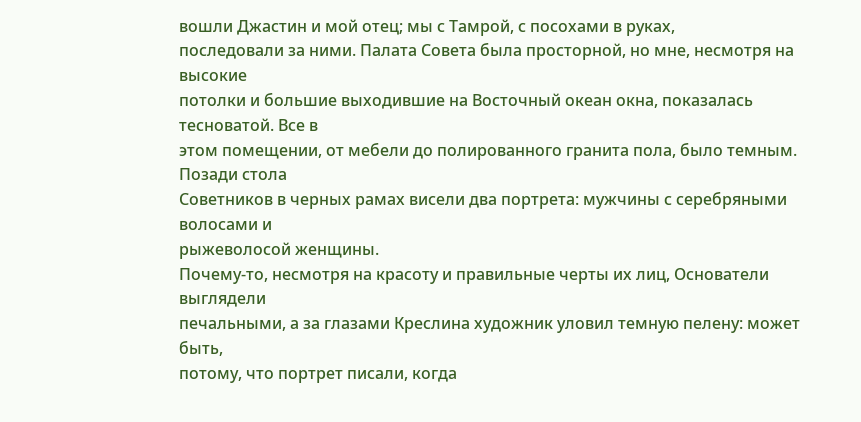вошли Джастин и мой отец; мы с Тамрой, с посохами в руках,
последовали за ними. Палата Совета была просторной, но мне, несмотря на высокие
потолки и большие выходившие на Восточный океан окна, показалась тесноватой. Все в
этом помещении, от мебели до полированного гранита пола, было темным. Позади стола
Советников в черных рамах висели два портрета: мужчины с серебряными волосами и
рыжеволосой женщины.
Почему-то, несмотря на красоту и правильные черты их лиц, Основатели выглядели
печальными, а за глазами Креслина художник уловил темную пелену: может быть,
потому, что портрет писали, когда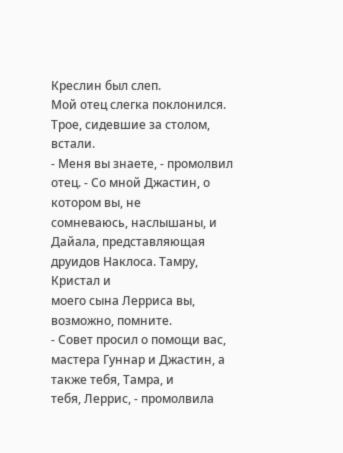Креслин был слеп.
Мой отец слегка поклонился. Трое, сидевшие за столом, встали.
- Меня вы знаете, - промолвил отец. - Со мной Джастин, о котором вы, не
сомневаюсь, наслышаны, и Дайала, представляющая друидов Наклоса. Тамру, Кристал и
моего сына Лерриса вы, возможно, помните.
- Совет просил о помощи вас, мастера Гуннар и Джастин, а также тебя, Тамра, и
тебя, Леррис, - промолвила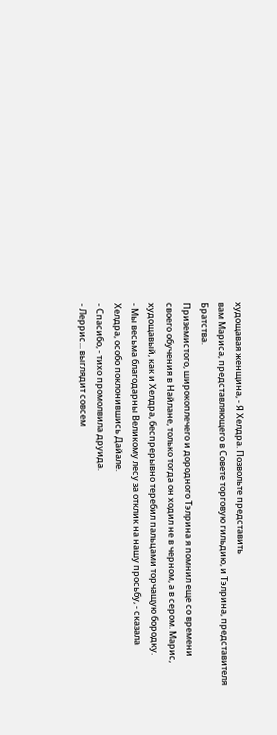худощавая женщина, - Я Хелдра. Позвольте представить
вам Мариса, представляющего в Совете торговую гильдию, и Тэлрина, представителя
Братства.
Приземистого, широкоплечего и дородного Тэлрина я помнил еще со времени
своего обучения в Найлане, только тогда он ходил не в черном, а в сером. Марис,
худощавый, как и Хелдра, беспрерывно теребил пальцами торчащую бородку.
- Мы весьма благодарны Великому лесу за отклик на нашу просьбу, - сказала
Хелдра, особо поклонившись Дайале.
- Спасибо, - тихо промолвила друида.
- Леррис... выглядит совсем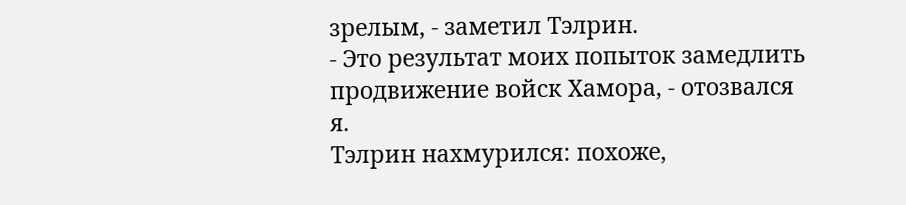зрелым, - заметил Тэлрин.
- Это результат моих попыток замедлить продвижение войск Хамора, - отозвался
я.
Тэлрин нахмурился: похоже,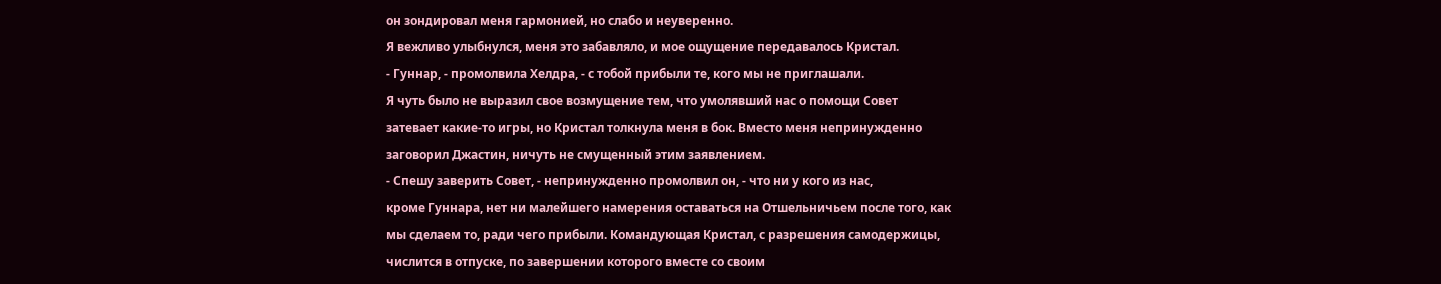он зондировал меня гармонией, но слабо и неуверенно.
Я вежливо улыбнулся, меня это забавляло, и мое ощущение передавалось Кристал.
- Гуннар, - промолвила Хелдра, - с тобой прибыли те, кого мы не приглашали.
Я чуть было не выразил свое возмущение тем, что умолявший нас о помощи Совет
затевает какие-то игры, но Кристал толкнула меня в бок. Вместо меня непринужденно
заговорил Джастин, ничуть не смущенный этим заявлением.
- Спешу заверить Совет, - непринужденно промолвил он, - что ни у кого из нас,
кроме Гуннара, нет ни малейшего намерения оставаться на Отшельничьем после того, как
мы сделаем то, ради чего прибыли. Командующая Кристал, с разрешения самодержицы,
числится в отпуске, по завершении которого вместе со своим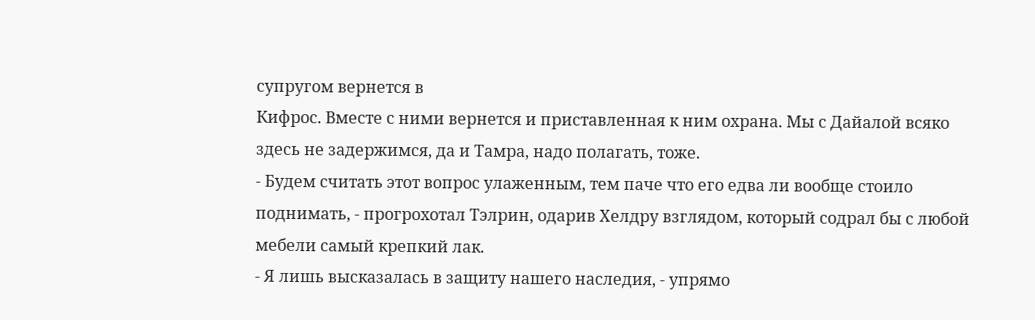супругом вернется в
Кифрос. Вместе с ними вернется и приставленная к ним охрана. Мы с Дайалой всяко
здесь не задержимся, да и Тамра, надо полагать, тоже.
- Будем считать этот вопрос улаженным, тем паче что его едва ли вообще стоило
поднимать, - прогрохотал Тэлрин, одарив Хелдру взглядом, который содрал бы с любой
мебели самый крепкий лак.
- Я лишь высказалась в защиту нашего наследия, - упрямо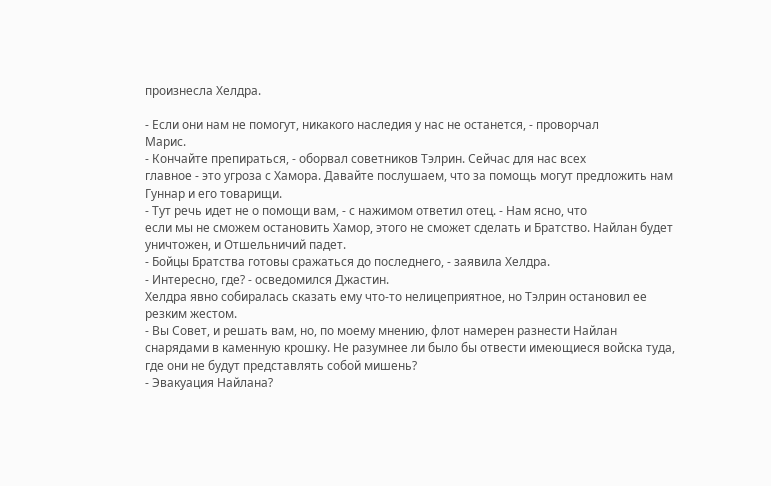произнесла Хелдра.

- Если они нам не помогут, никакого наследия у нас не останется, - проворчал
Марис.
- Кончайте препираться, - оборвал советников Тэлрин. Сейчас для нас всех
главное - это угроза с Хамора. Давайте послушаем, что за помощь могут предложить нам
Гуннар и его товарищи.
- Тут речь идет не о помощи вам, - с нажимом ответил отец. - Нам ясно, что
если мы не сможем остановить Хамор, этого не сможет сделать и Братство. Найлан будет
уничтожен, и Отшельничий падет.
- Бойцы Братства готовы сражаться до последнего, - заявила Хелдра.
- Интересно, где? - осведомился Джастин.
Хелдра явно собиралась сказать ему что-то нелицеприятное, но Тэлрин остановил ее
резким жестом.
- Вы Совет, и решать вам, но, по моему мнению, флот намерен разнести Найлан
снарядами в каменную крошку. Не разумнее ли было бы отвести имеющиеся войска туда,
где они не будут представлять собой мишень?
- Эвакуация Найлана?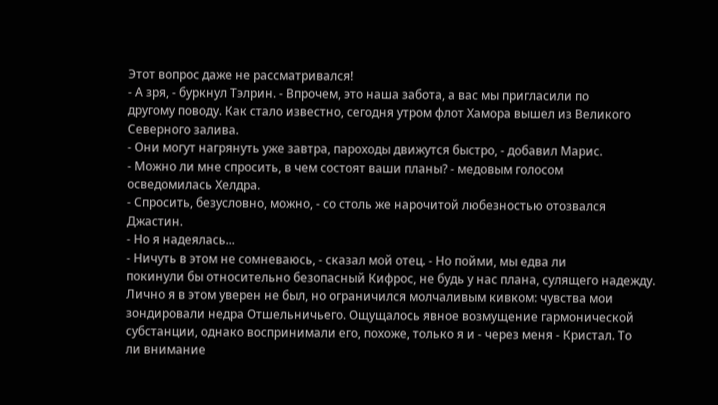Этот вопрос даже не рассматривался!
- А зря, - буркнул Тэлрин. - Впрочем, это наша забота, а вас мы пригласили по
другому поводу. Как стало известно, сегодня утром флот Хамора вышел из Великого
Северного залива.
- Они могут нагрянуть уже завтра, пароходы движутся быстро, - добавил Марис.
- Можно ли мне спросить, в чем состоят ваши планы? - медовым голосом
осведомилась Хелдра.
- Спросить, безусловно, можно, - со столь же нарочитой любезностью отозвался
Джастин.
- Но я надеялась...
- Ничуть в этом не сомневаюсь, - сказал мой отец. - Но пойми, мы едва ли
покинули бы относительно безопасный Кифрос, не будь у нас плана, сулящего надежду.
Лично я в этом уверен не был, но ограничился молчаливым кивком: чувства мои
зондировали недра Отшельничьего. Ощущалось явное возмущение гармонической
субстанции, однако воспринимали его, похоже, только я и - через меня - Кристал. То
ли внимание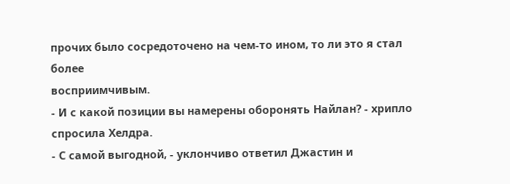прочих было сосредоточено на чем-то ином, то ли это я стал более
восприимчивым.
- И с какой позиции вы намерены оборонять Найлан? - хрипло спросила Хелдра.
- С самой выгодной, - уклончиво ответил Джастин и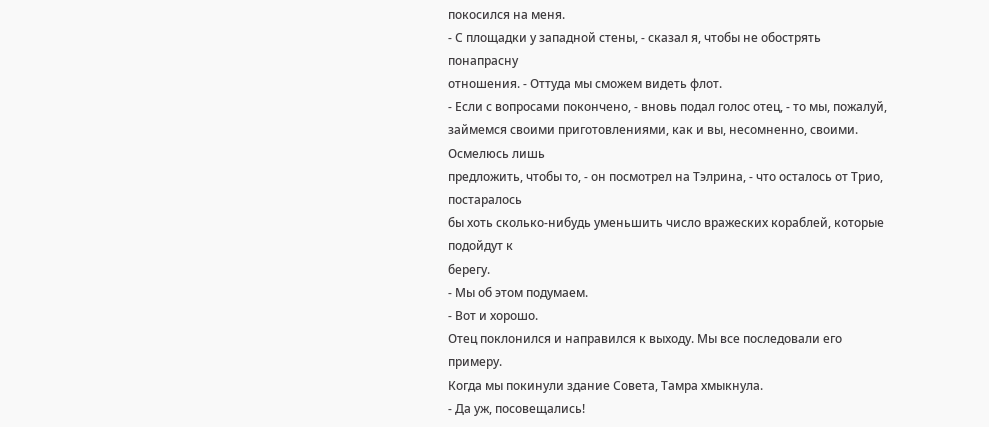покосился на меня.
- С площадки у западной стены, - сказал я, чтобы не обострять понапрасну
отношения. - Оттуда мы сможем видеть флот.
- Если с вопросами покончено, - вновь подал голос отец, - то мы, пожалуй,
займемся своими приготовлениями, как и вы, несомненно, своими. Осмелюсь лишь
предложить, чтобы то, - он посмотрел на Тэлрина, - что осталось от Трио, постаралось
бы хоть сколько-нибудь уменьшить число вражеских кораблей, которые подойдут к
берегу.
- Мы об этом подумаем.
- Вот и хорошо.
Отец поклонился и направился к выходу. Мы все последовали его примеру.
Когда мы покинули здание Совета, Тамра хмыкнула.
- Да уж, посовещались!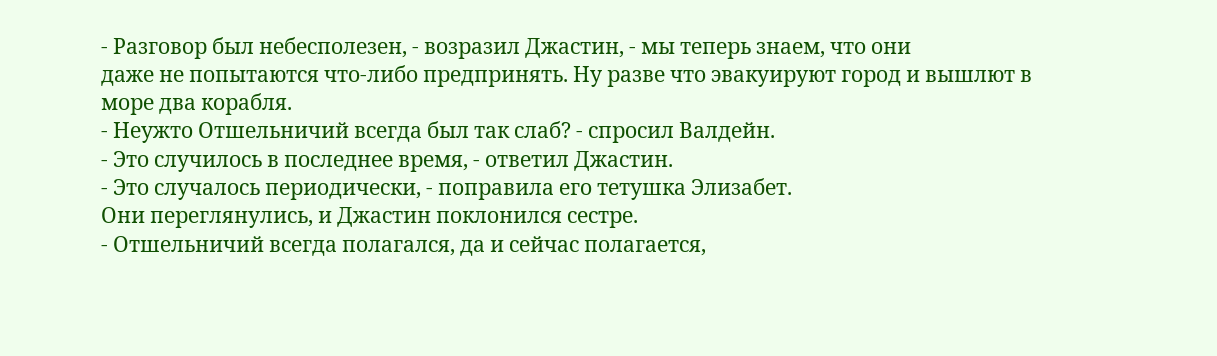- Разговор был небесполезен, - возразил Джастин, - мы теперь знаем, что они
даже не попытаются что-либо предпринять. Ну разве что эвакуируют город и вышлют в
море два корабля.
- Неужто Отшельничий всегда был так слаб? - спросил Валдейн.
- Это случилось в последнее время, - ответил Джастин.
- Это случалось периодически, - поправила его тетушка Элизабет.
Они переглянулись, и Джастин поклонился сестре.
- Отшельничий всегда полагался, да и сейчас полагается,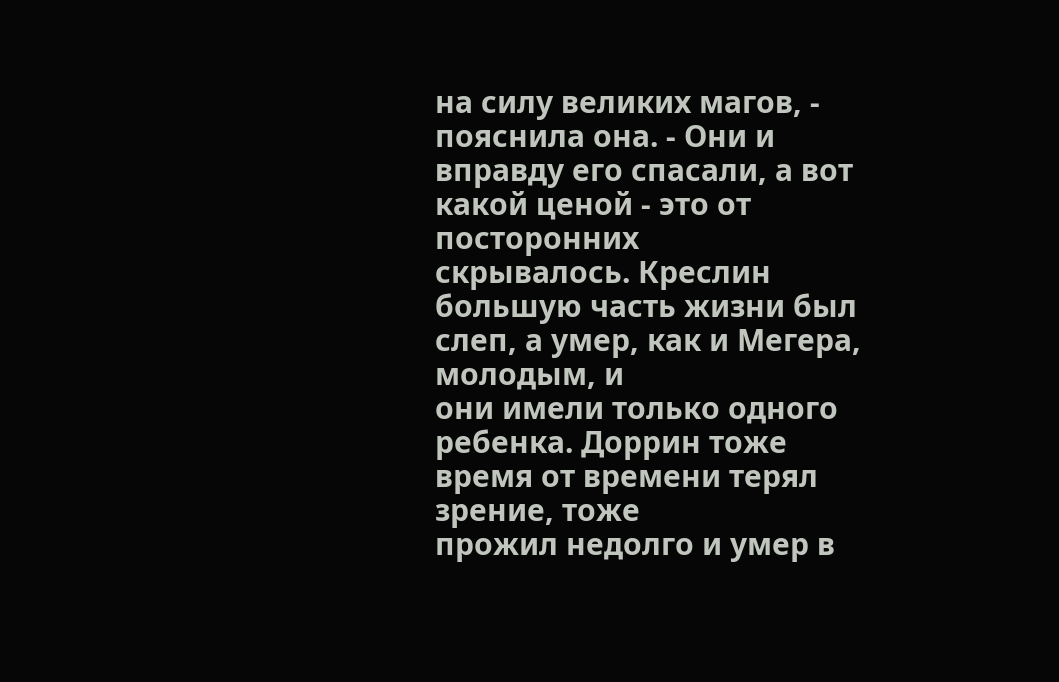на силу великих магов, -
пояснила она. - Они и вправду его спасали, а вот какой ценой - это от посторонних
скрывалось. Креслин большую часть жизни был слеп, а умер, как и Мегера, молодым, и
они имели только одного ребенка. Доррин тоже время от времени терял зрение, тоже
прожил недолго и умер в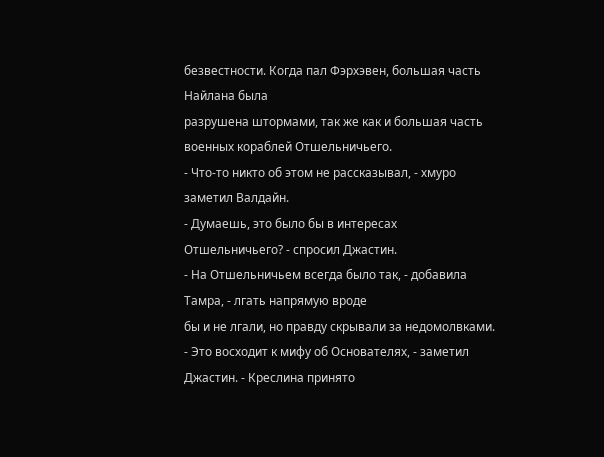безвестности. Когда пал Фэрхэвен, большая часть Найлана была
разрушена штормами, так же как и большая часть военных кораблей Отшельничьего.
- Что-то никто об этом не рассказывал, - хмуро заметил Валдайн.
- Думаешь, это было бы в интересах Отшельничьего? - спросил Джастин.
- На Отшельничьем всегда было так, - добавила Тамра, - лгать напрямую вроде
бы и не лгали, но правду скрывали за недомолвками.
- Это восходит к мифу об Основателях, - заметил Джастин. - Креслина принято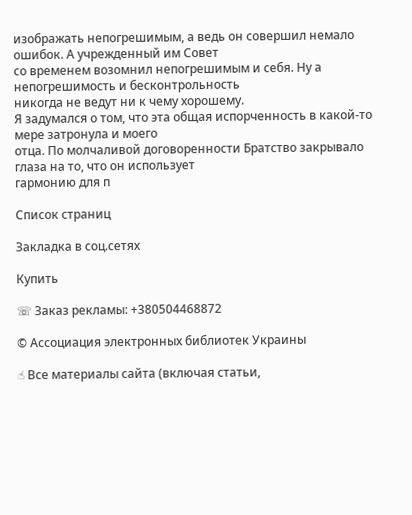изображать непогрешимым, а ведь он совершил немало ошибок. А учрежденный им Совет
со временем возомнил непогрешимым и себя. Ну а непогрешимость и бесконтрольность
никогда не ведут ни к чему хорошему.
Я задумался о том, что эта общая испорченность в какой-то мере затронула и моего
отца. По молчаливой договоренности Братство закрывало глаза на то, что он использует
гармонию для п

Список страниц

Закладка в соц.сетях

Купить

☏ Заказ рекламы: +380504468872

© Ассоциация электронных библиотек Украины

☝ Все материалы сайта (включая статьи,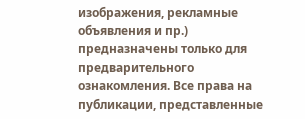изображения, рекламные объявления и пр.) предназначены только для предварительного ознакомления. Все права на публикации, представленные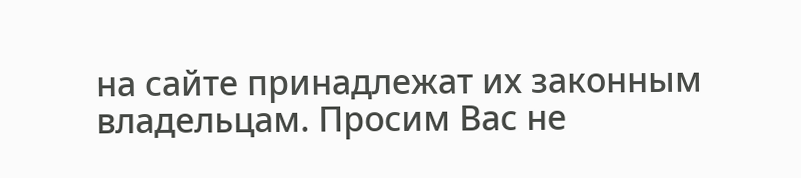на сайте принадлежат их законным владельцам. Просим Вас не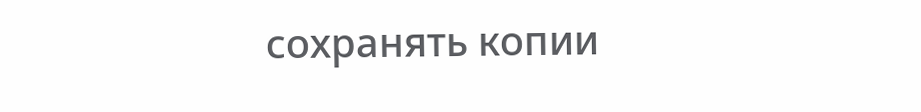сохранять копии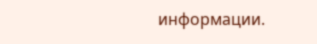информации.